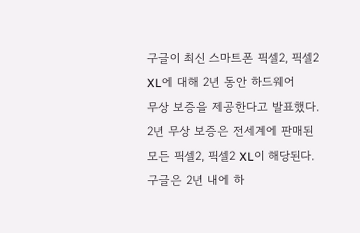구글이 최신 스마트폰 픽셀2, 픽셀2 XL에 대해 2년 동안 하드웨어
무상 보증을 제공한다고 발표했다.
2년 무상 보증은 전세계에 판매된 모든 픽셀2, 픽셀2 XL이 해당된다.
구글은 2년 내에 하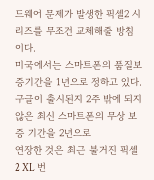드웨어 문제가 발생한 픽셀2 시리즈를 무조건 교체해줄 방침이다.
미국에서는 스마트폰의 품질보증기간을 1년으로 정하고 있다.
구글이 출시된지 2주 밖에 되지 않은 최신 스마트폰의 무상 보증 기간을 2년으로
연장한 것은 최근 불거진 픽셀2 XL 번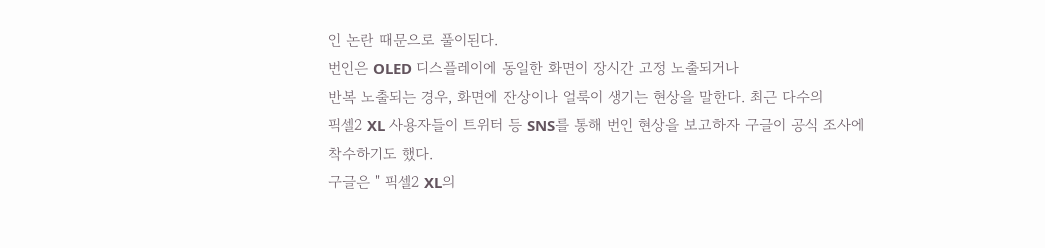인 논란 때문으로 풀이된다.
번인은 OLED 디스플레이에 동일한 화면이 장시간 고정 노출되거나
반복 노출되는 경우, 화면에 잔상이나 얼룩이 생기는 현상을 말한다. 최근 다수의
픽셀2 XL 사용자들이 트위터 등 SNS를 통해 번인 현상을 보고하자 구글이 공식 조사에
착수하기도 했다.
구글은 " 픽셀2 XL의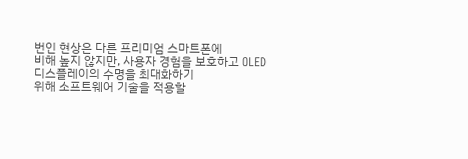번인 현상은 다른 프리미엄 스마트폰에
비해 높지 않지만, 사용자 경험을 보호하고 OLED 디스플레이의 수명을 최대화하기
위해 소프트웨어 기술을 적용할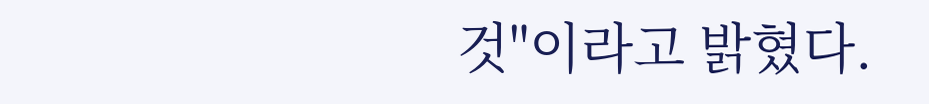것"이라고 밝혔다.